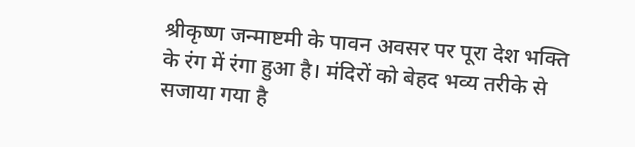श्रीकृष्ण जन्माष्टमी के पावन अवसर पर पूरा देश भक्ति के रंग में रंगा हुआ है। मंदिरों को बेहद भव्य तरीके से सजाया गया है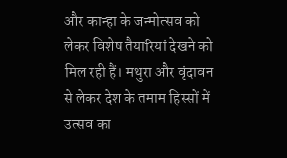और कान्हा के जन्मोत्सव को लेकर विशेष तैयारियां देखने को मिल रही हैं। मथुरा और वृंदावन से लेकर देश के तमाम हिस्सों में उत्सव का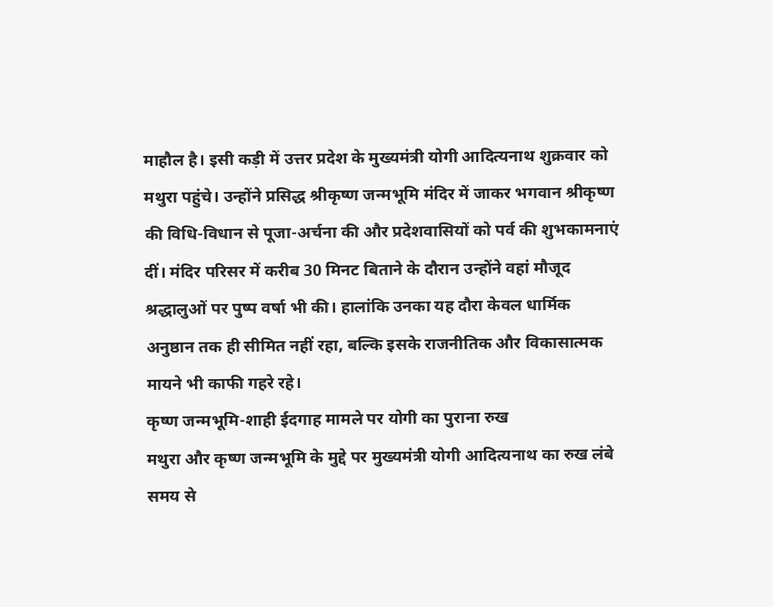माहौल है। इसी कड़ी में उत्तर प्रदेश के मुख्यमंत्री योगी आदित्यनाथ शुक्रवार को मथुरा पहुंचे। उन्होंने प्रसिद्ध श्रीकृष्ण जन्मभूमि मंदिर में जाकर भगवान श्रीकृष्ण की विधि-विधान से पूजा-अर्चना की और प्रदेशवासियों को पर्व की शुभकामनाएं दीं। मंदिर परिसर में करीब 30 मिनट बिताने के दौरान उन्होंने वहां मौजूद श्रद्धालुओं पर पुष्प वर्षा भी की। हालांकि उनका यह दौरा केवल धार्मिक अनुष्ठान तक ही सीमित नहीं रहा, बल्कि इसके राजनीतिक और विकासात्मक मायने भी काफी गहरे रहे।
कृष्ण जन्मभूमि-शाही ईदगाह मामले पर योगी का पुराना रुख
मथुरा और कृष्ण जन्मभूमि के मुद्दे पर मुख्यमंत्री योगी आदित्यनाथ का रुख लंबे समय से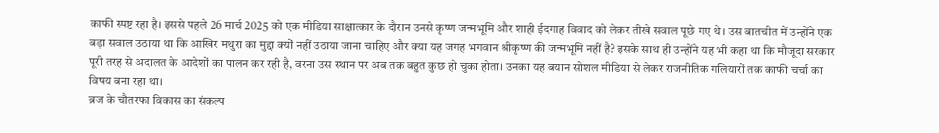काफी स्पष्ट रहा है। इससे पहले 26 मार्च 2025 को एक मीडिया साक्षात्कार के दौरान उनसे कृष्ण जन्मभूमि और शाही ईदगाह विवाद को लेकर तीखे सवाल पूछे गए थे। उस बातचीत में उन्होंने एक बड़ा सवाल उठाया था कि आखिर मथुरा का मुद्दा क्यों नहीं उठाया जाना चाहिए और क्या यह जगह भगवान श्रीकृष्ण की जन्मभूमि नहीं है? इसके साथ ही उन्होंने यह भी कहा था कि मौजूदा सरकार पूरी तरह से अदालत के आदेशों का पालन कर रही है, वरना उस स्थान पर अब तक बहुत कुछ हो चुका होता। उनका यह बयान सोशल मीडिया से लेकर राजनीतिक गलियारों तक काफी चर्चा का विषय बना रहा था।
ब्रज के चौतरफा विकास का संकल्प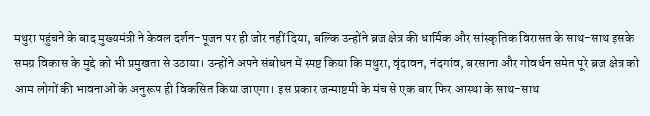मथुरा पहुंचने के बाद मुख्यमंत्री ने केवल दर्शन-पूजन पर ही जोर नहीं दिया, बल्कि उन्होंने ब्रज क्षेत्र की धार्मिक और सांस्कृतिक विरासत के साथ-साथ इसके समग्र विकास के मुद्दे को भी प्रमुखता से उठाया। उन्होंने अपने संबोधन में स्पष्ट किया कि मथुरा, वृंदावन, नंदगांव, बरसाना और गोवर्धन समेत पूरे ब्रज क्षेत्र को आम लोगों की भावनाओं के अनुरूप ही विकसित किया जाएगा। इस प्रकार जन्माष्टमी के मंच से एक बार फिर आस्था के साथ-साथ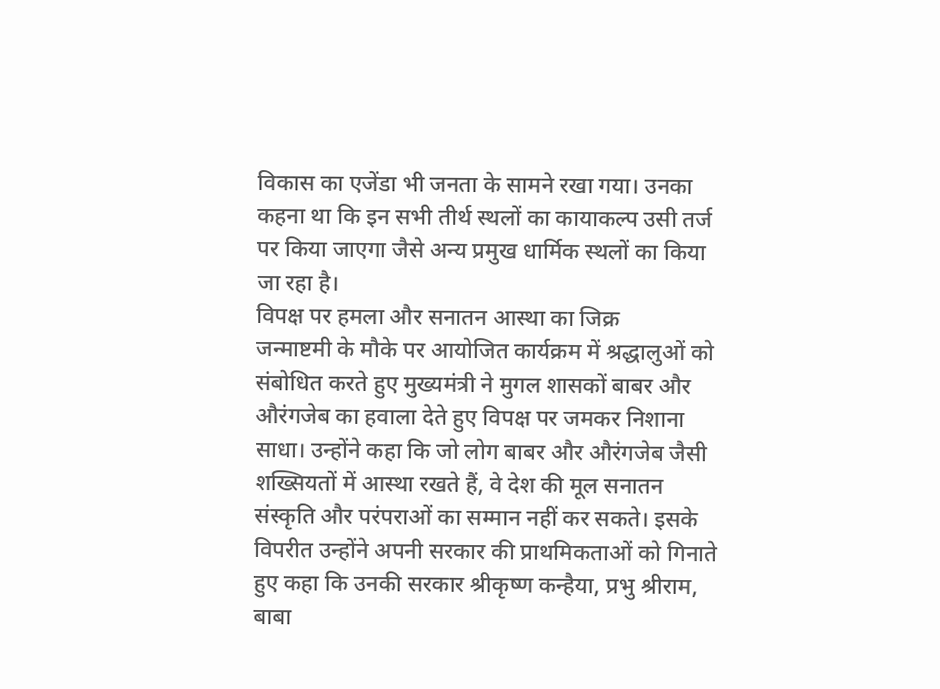विकास का एजेंडा भी जनता के सामने रखा गया। उनका कहना था कि इन सभी तीर्थ स्थलों का कायाकल्प उसी तर्ज पर किया जाएगा जैसे अन्य प्रमुख धार्मिक स्थलों का किया जा रहा है।
विपक्ष पर हमला और सनातन आस्था का जिक्र
जन्माष्टमी के मौके पर आयोजित कार्यक्रम में श्रद्धालुओं को संबोधित करते हुए मुख्यमंत्री ने मुगल शासकों बाबर और औरंगजेब का हवाला देते हुए विपक्ष पर जमकर निशाना साधा। उन्होंने कहा कि जो लोग बाबर और औरंगजेब जैसी शख्सियतों में आस्था रखते हैं, वे देश की मूल सनातन संस्कृति और परंपराओं का सम्मान नहीं कर सकते। इसके विपरीत उन्होंने अपनी सरकार की प्राथमिकताओं को गिनाते हुए कहा कि उनकी सरकार श्रीकृष्ण कन्हैया, प्रभु श्रीराम, बाबा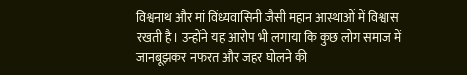विश्वनाथ और मां विंध्यवासिनी जैसी महान आस्थाओं में विश्वास रखती है। उन्होंने यह आरोप भी लगाया कि कुछ लोग समाज में जानबूझकर नफरत और जहर घोलने की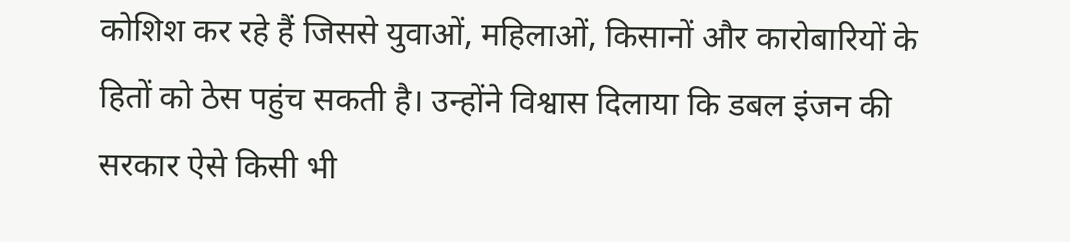कोशिश कर रहे हैं जिससे युवाओं, महिलाओं, किसानों और कारोबारियों के हितों को ठेस पहुंच सकती है। उन्होंने विश्वास दिलाया कि डबल इंजन की सरकार ऐसे किसी भी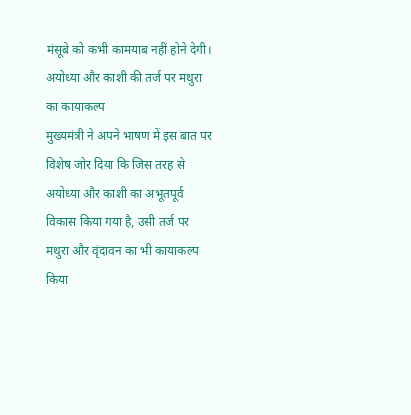मंसूबे को कभी कामयाब नहीं होने देगी।
अयोध्या और काशी की तर्ज पर मथुरा का कायाकल्प
मुख्यमंत्री ने अपने भाषण में इस बात पर विशेष जोर दिया कि जिस तरह से अयोध्या और काशी का अभूतपूर्व विकास किया गया है, उसी तर्ज पर मथुरा और वृंदावन का भी कायाकल्प किया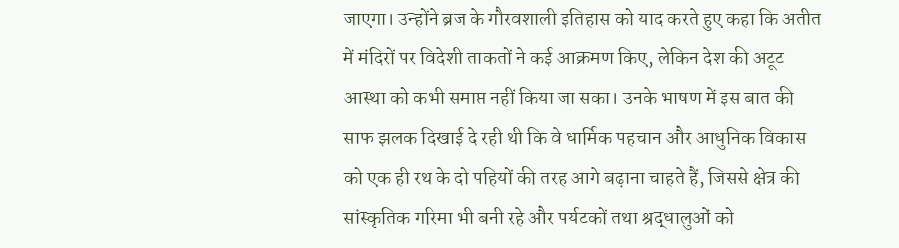जाएगा। उन्होंने ब्रज के गौरवशाली इतिहास को याद करते हुए कहा कि अतीत में मंदिरों पर विदेशी ताकतों ने कई आक्रमण किए, लेकिन देश की अटूट आस्था को कभी समाप्त नहीं किया जा सका। उनके भाषण में इस बात की साफ झलक दिखाई दे रही थी कि वे धार्मिक पहचान और आधुनिक विकास को एक ही रथ के दो पहियों की तरह आगे बढ़ाना चाहते हैं, जिससे क्षेत्र की सांस्कृतिक गरिमा भी बनी रहे और पर्यटकों तथा श्रद्धालुओं को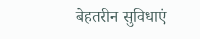बेहतरीन सुविधाएं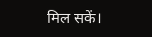मिल सकें।